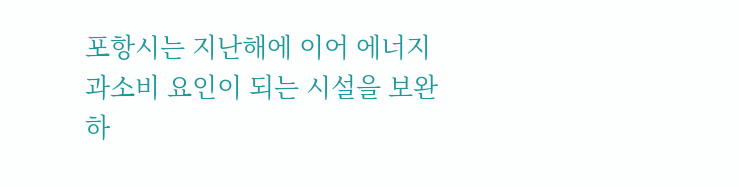포항시는 지난해에 이어 에너지 과소비 요인이 되는 시설을 보완하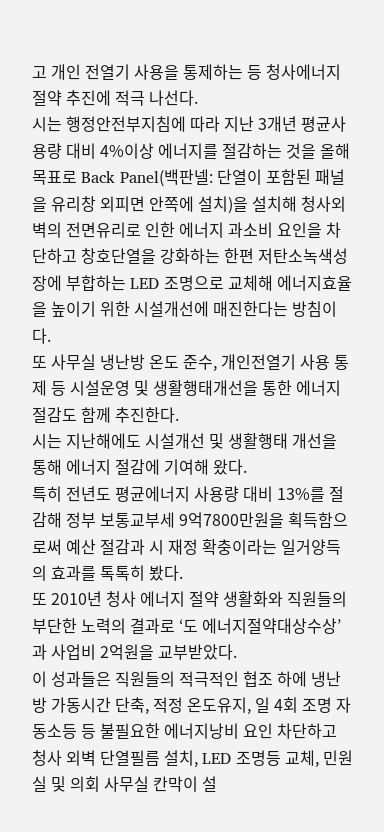고 개인 전열기 사용을 통제하는 등 청사에너지 절약 추진에 적극 나선다.
시는 행정안전부지침에 따라 지난 3개년 평균사용량 대비 4%이상 에너지를 절감하는 것을 올해 목표로 Back Panel(백판넬: 단열이 포함된 패널을 유리창 외피면 안쪽에 설치)을 설치해 청사외벽의 전면유리로 인한 에너지 과소비 요인을 차단하고 창호단열을 강화하는 한편 저탄소녹색성장에 부합하는 LED 조명으로 교체해 에너지효율을 높이기 위한 시설개선에 매진한다는 방침이다.
또 사무실 냉난방 온도 준수, 개인전열기 사용 통제 등 시설운영 및 생활행태개선을 통한 에너지 절감도 함께 추진한다.
시는 지난해에도 시설개선 및 생활행태 개선을 통해 에너지 절감에 기여해 왔다.
특히 전년도 평균에너지 사용량 대비 13%를 절감해 정부 보통교부세 9억7800만원을 획득함으로써 예산 절감과 시 재정 확충이라는 일거양득의 효과를 톡톡히 봤다.
또 2010년 청사 에너지 절약 생활화와 직원들의 부단한 노력의 결과로 ‘도 에너지절약대상수상’과 사업비 2억원을 교부받았다.
이 성과들은 직원들의 적극적인 협조 하에 냉난방 가동시간 단축, 적정 온도유지, 일 4회 조명 자동소등 등 불필요한 에너지낭비 요인 차단하고 청사 외벽 단열필름 설치, LED 조명등 교체, 민원실 및 의회 사무실 칸막이 설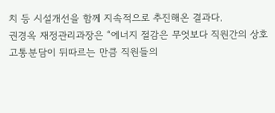치 등 시설개선을 함께 지속적으로 추진해온 결과다.
권경옥 재정관리과장은 “에너지 절감은 무엇보다 직원간의 상호 고통분담이 뒤따르는 만큼 직원들의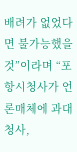배려가 없었다면 불가능했을 것”이라며 “포항시청사가 언론매체에 과대청사,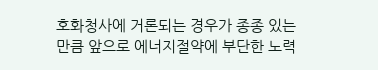호화청사에 거론되는 경우가 종종 있는 만큼 앞으로 에너지절약에 부단한 노력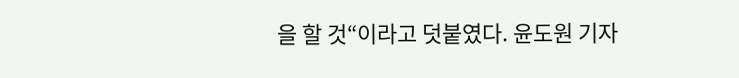을 할 것“이라고 덧붙였다. 윤도원 기자